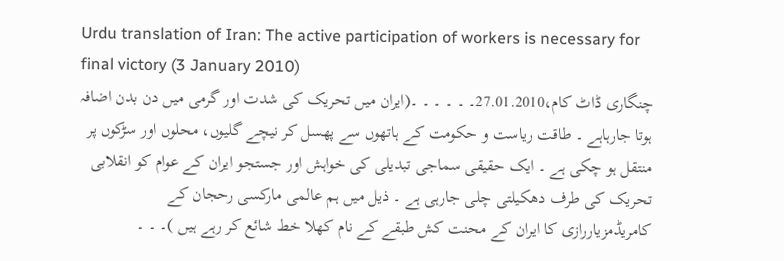Urdu translation of Iran: The active participation of workers is necessary for final victory (3 January 2010)
چنگاری ڈاٹ کام،27.01.2010۔ ۔ ۔ ۔ ۔ ۔(ایران میں تحریک کی شدت اور گرمی میں دن بدن اضافہ ہوتا جارہاہے ۔ طاقت ریاست و حکومت کے ہاتھوں سے پھسل کر نیچے گلیوں، محلوں اور سڑکوں پر منتقل ہو چکی ہے ۔ ایک حقیقی سماجی تبدیلی کی خواہش اور جستجو ایران کے عوام کو انقلابی تحریک کی طرف دھکیلتی چلی جارہی ہے ۔ ذیل میں ہم عالمی مارکسی رحجان کے کامریڈمزیاررازی کا ایران کے محنت کش طبقے کے نام کھلا خط شائع کر رہے ہیں )۔ ۔ ۔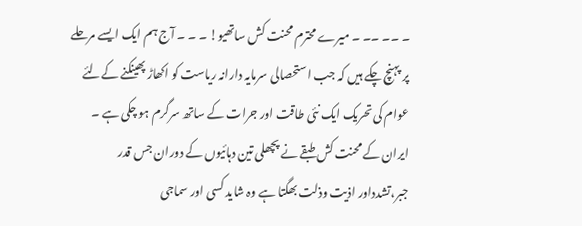۔ ۔۔ ۔۔ ۔ میرے محترم محنت کش ساتھیو! ۔ ۔ ۔ آج ہم ایک ایسے مرحلے پر پہنچ چکے ہیں کہ جب استحصالی سرمایہ دارانہ ریاست کو اکھاڑ پھینکنے کےلئے عوام کی تحریک ایک نئی طاقت اور جرات کے ساتھ سرگرم ہو چکی ہے ۔ ایران کے محنت کش طبقے نے پچھلی تین دہائیوں کے دوران جس قدر جبر،تشدداور اذیت وذلت بھگتا ہے وہ شاید کسی اور سماجی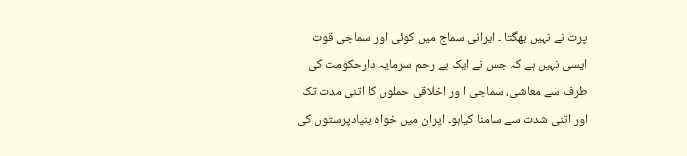پرت نے نہیں بھگتا ۔ ایرانی سماج میں کوئی اور سماجی قوت ایسی نہیں ہے کہ جس نے ایک بے رحم سرمایہ دارحکومت کی طرف سے معاشی، سماجی ا ور اخلاقی حملوں کا اتنی مدت تک اور اتنی شدت سے سامنا کیاہو۔ ایران میں خواہ بنیادپرستوں کی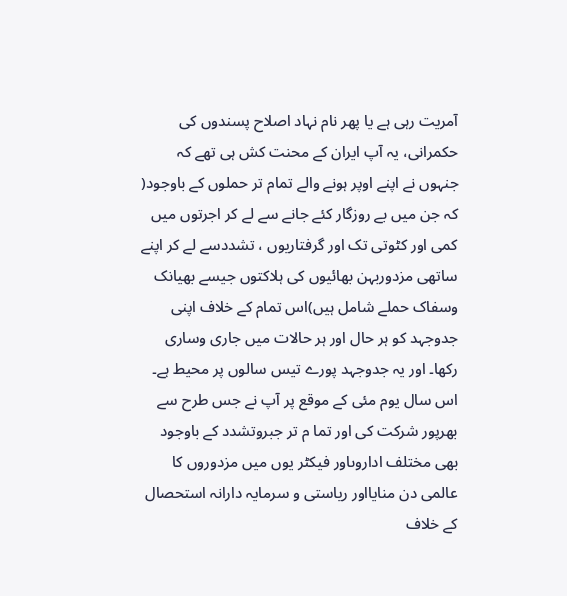آمریت رہی ہے یا پھر نام نہاد اصلاح پسندوں کی حکمرانی، یہ آپ ایران کے محنت کش ہی تھے کہ جنہوں نے اپنے اوپر ہونے والے تمام تر حملوں کے باوجود( کہ جن میں بے روزگار کئے جانے سے لے کر اجرتوں میں کمی اور کٹوتی تک اور گرفتاریوں ، تشددسے لے کر اپنے ساتھی مزدوربہن بھائیوں کی ہلاکتوں جیسے بھیانک وسفاک حملے شامل ہیں)اس تمام کے خلاف اپنی جدوجہد کو ہر حال اور ہر حالات میں جاری وساری رکھا۔ اور یہ جدوجہد پورے تیس سالوں پر محیط ہے۔ اس سال یوم مئی کے موقع پر آپ نے جس طرح سے بھرپور شرکت کی اور تما م تر جبروتشدد کے باوجود بھی مختلف اداروںاور فیکٹر یوں میں مزدوروں کا عالمی دن منایااور ریاستی و سرمایہ دارانہ استحصال کے خلاف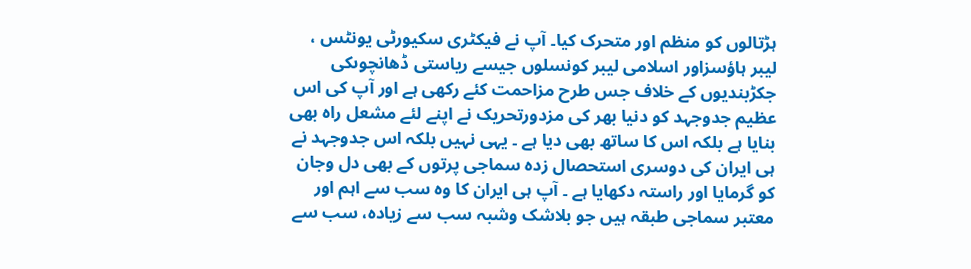ہڑتالوں کو منظم اور متحرک کیا۔ آپ نے فیکٹری سکیورٹی یونٹس ، لیبر ہاؤسزاور اسلامی لیبر کونسلوں جیسے ریاستی ڈھانچوںکی جکڑبندیوں کے خلاف جس طرح مزاحمت کئے رکھی ہے اور آپ کی اس عظیم جدوجہد کو دنیا بھر کی مزدورتحریک نے اپنے لئے مشعل راہ بھی بنایا ہے بلکہ اس کا ساتھ بھی دیا ہے ۔ یہی نہیں بلکہ اس جدوجہد نے ہی ایران کی دوسری استحصال زدہ سماجی پرتوں کے بھی دل وجان کو گرمایا اور راستہ دکھایا ہے ۔ آپ ہی ایران کا وہ سب سے اہم اور معتبر سماجی طبقہ ہیں جو بلاشک وشبہ سب سے زیادہ، سب سے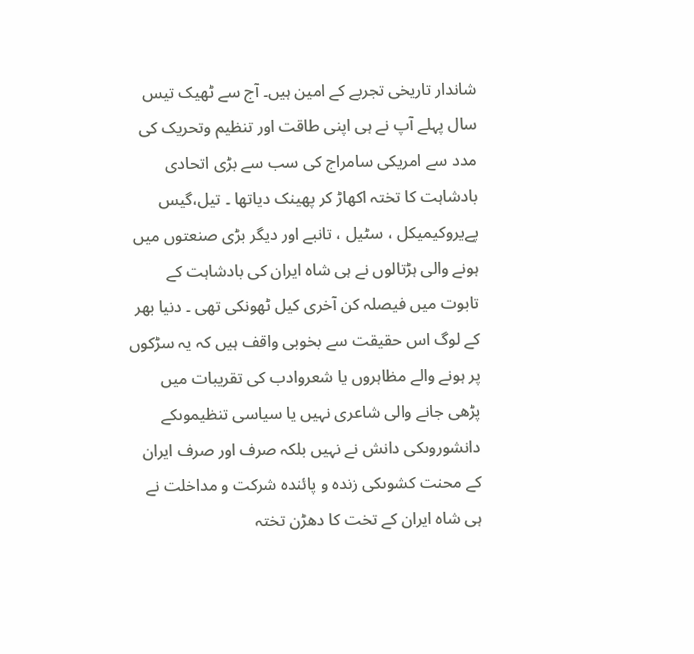شاندار تاریخی تجربے کے امین ہیں۔ آج سے ٹھیک تیس سال پہلے آپ نے ہی اپنی طاقت اور تنظیم وتحریک کی مدد سے امریکی سامراج کی سب سے بڑی اتحادی بادشاہت کا تختہ اکھاڑ کر پھینک دیاتھا ۔ تیل،گیس پےیروکیمیکل ، سٹیل ، تانبے اور دیگر بڑی صنعتوں میں ہونے والی ہڑتالوں نے ہی شاہ ایران کی بادشاہت کے تابوت میں فیصلہ کن آخری کیل ٹھونکی تھی ۔ دنیا بھر کے لوگ اس حقیقت سے بخوبی واقف ہیں کہ یہ سڑکوں پر ہونے والے مظاہروں یا شعروادب کی تقریبات میں پڑھی جانے والی شاعری نہیں یا سیاسی تنظیموںکے دانشوروںکی دانش نے نہیں بلکہ صرف اور صرف ایران کے محنت کشوںکی زندہ و پائندہ شرکت و مداخلت نے ہی شاہ ایران کے تخت کا دھڑن تختہ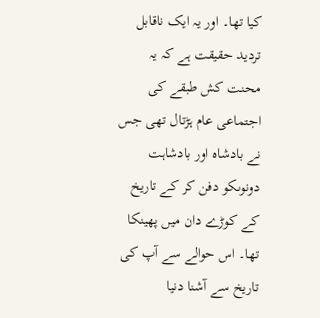کیا تھا۔ اور یہ ایک ناقابل تردید حقیقت ہے کہ یہ محنت کش طبقے کی اجتماعی عام ہڑتال تھی جس نے بادشاہ اور بادشاہت دونوںکو دفن کر کے تاریخ کے کوڑے دان میں پھینکا تھا۔ اس حوالے سے آپ کی تاریخ سے آشنا دنیا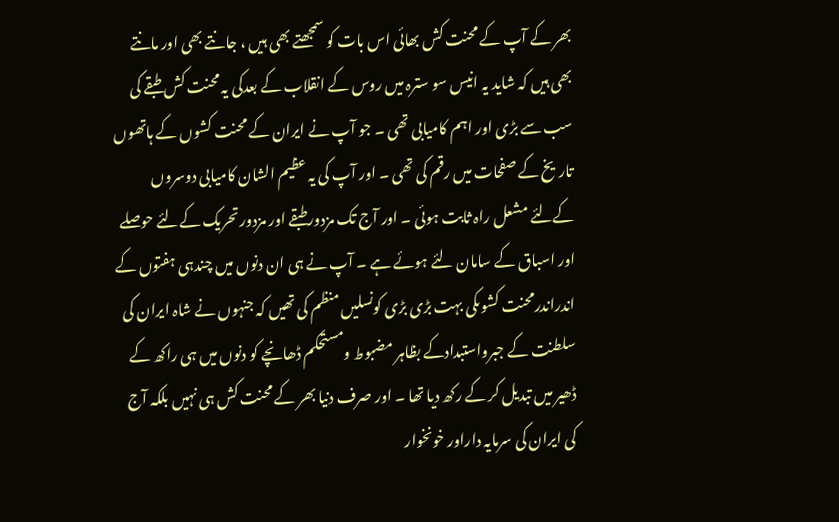بھر کے آپ کے محنت کش بھائی اس بات کو سمجھتے بھی ہیں ، جانتے بھی اور مانتے بھی ہیں کہ شاید یہ انیس سو سترہ میں روس کے انقلاب کے بعدکی یہ محنت کش طبقے کی سب سے بڑی اور اہم کامیابی تھی ۔ جو آپ نے ایران کے محنت کشوں کے ہاتھوں تاریخ کے صفحات میں رقم کی تھی ۔ اور آپ کی یہ عظیم الشان کامیابی دوسروں کےلئے مشعل راہ ثابت ہوئی ۔ اور آج تک مزدورطبقے اور مزدور تحریک کےلئے حوصلے اور اسباق کے سامان لئے ہوئے ہے ۔ آپ نے ہی ان دنوں میں چندہی ہفتوں کے اندراندرمحنت کشوںکی بہت بڑی بڑی کونسلیں منظم کی تھیں کہ جنہوں نے شاہ ایران کی سلطنت کے جبرواستبدادکے بظاہر مضبوط ومستحکم ڈھانچے کو دنوں میں ہی راکھ کے ڈھیر میں تبدیل کر کے رکھ دیا تھا ۔ اور صرف دنیا بھر کے محنت کش ہی نہیں بلکہ آج کی ایران کی سرمایہ داراور خونخوار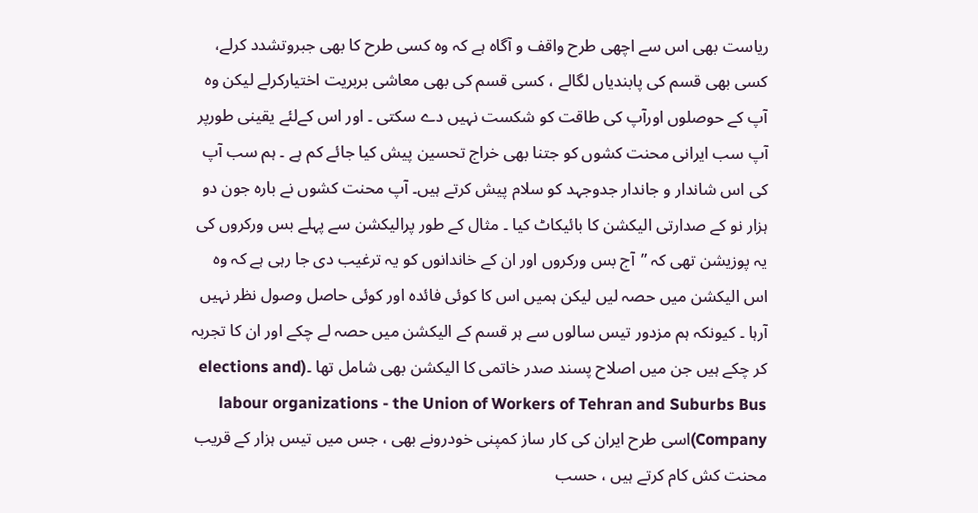ریاست بھی اس سے اچھی طرح واقف و آگاہ ہے کہ وہ کسی طرح کا بھی جبروتشدد کرلے، کسی بھی قسم کی پابندیاں لگالے ، کسی قسم کی بھی معاشی بربریت اختیارکرلے لیکن وہ آپ کے حوصلوں اورآپ کی طاقت کو شکست نہیں دے سکتی ۔ اور اس کےلئے یقینی طورپر آپ سب ایرانی محنت کشوں کو جتنا بھی خراج تحسین پیش کیا جائے کم ہے ۔ ہم سب آپ کی اس شاندار و جاندار جدوجہد کو سلام پیش کرتے ہیں۔ آپ محنت کشوں نے بارہ جون دو ہزار نو کے صدارتی الیکشن کا بائیکاٹ کیا ۔ مثال کے طور پرالیکشن سے پہلے بس ورکروں کی یہ پوزیشن تھی کہ ”آج بس ورکروں اور ان کے خاندانوں کو یہ ترغیب دی جا رہی ہے کہ وہ اس الیکشن میں حصہ لیں لیکن ہمیں اس کا کوئی فائدہ اور کوئی حاصل وصول نظر نہیں آرہا ۔ کیونکہ ہم مزدور تیس سالوں سے ہر قسم کے الیکشن میں حصہ لے چکے اور ان کا تجربہ کر چکے ہیں جن میں اصلاح پسند صدر خاتمی کا الیکشن بھی شامل تھا ۔(elections and labour organizations - the Union of Workers of Tehran and Suburbs Bus Company)اسی طرح ایران کی کار ساز کمپنی خودرونے بھی ، جس میں تیس ہزار کے قریب محنت کش کام کرتے ہیں ، حسب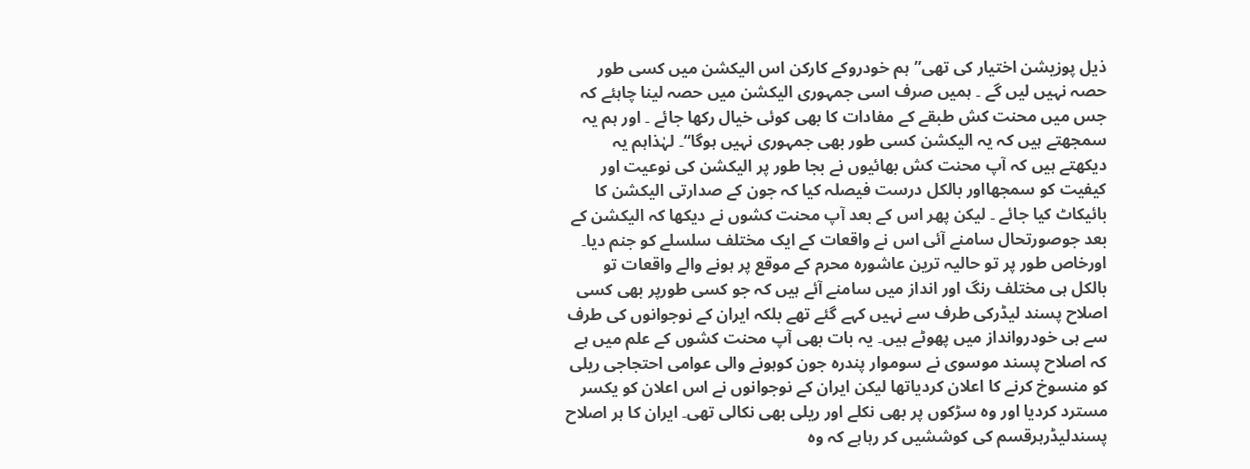ذیل پوزیشن اختیار کی تھی”ہم خودروکے کارکن اس الیکشن میں کسی طور حصہ نہیں لیں گے ۔ ہمیں صرف اسی جمہوری الیکشن میں حصہ لینا چاہئے کہ جس میں محنت کش طبقے کے مفادات کا بھی کوئی خیال رکھا جائے ۔ اور ہم یہ سمجھتے ہیں کہ یہ الیکشن کسی طور بھی جمہوری نہیں ہوگا“۔ لہٰذاہم یہ دیکھتے ہیں کہ آپ محنت کش بھائیوں نے بجا طور پر الیکشن کی نوعیت اور کیفیت کو سمجھااور بالکل درست فیصلہ کیا کہ جون کے صدارتی الیکشن کا بائیکاٹ کیا جائے ۔ لیکن پھر اس کے بعد آپ محنت کشوں نے دیکھا کہ الیکشن کے بعد جوصورتحال سامنے آئی اس نے واقعات کے ایک مختلف سلسلے کو جنم دیا۔ اورخاص طور پر تو حالیہ ترین عاشورہ محرم کے موقع پر ہونے والے واقعات تو بالکل ہی مختلف رنگ اور انداز میں سامنے آئے ہیں کہ جو کسی طورپر بھی کسی اصلاح پسند لیڈرکی طرف سے نہیں کہے گئے تھے بلکہ ایران کے نوجوانوں کی طرف سے ہی خودروانداز میں پھوٹے ہیں۔ یہ بات بھی آپ محنت کشوں کے علم میں ہے کہ اصلاح پسند موسوی نے سوموار پندرہ جون کوہونے والی عوامی احتجاجی ریلی کو منسوخ کرنے کا اعلان کردیاتھا لیکن ایران کے نوجوانوں نے اس اعلان کو یکسر مسترد کردیا اور وہ سڑکوں پر بھی نکلے اور ریلی بھی نکالی تھی۔ ایران کا ہر اصلاح پسندلیڈرہرقسم کی کوششیں کر رہاہے کہ وہ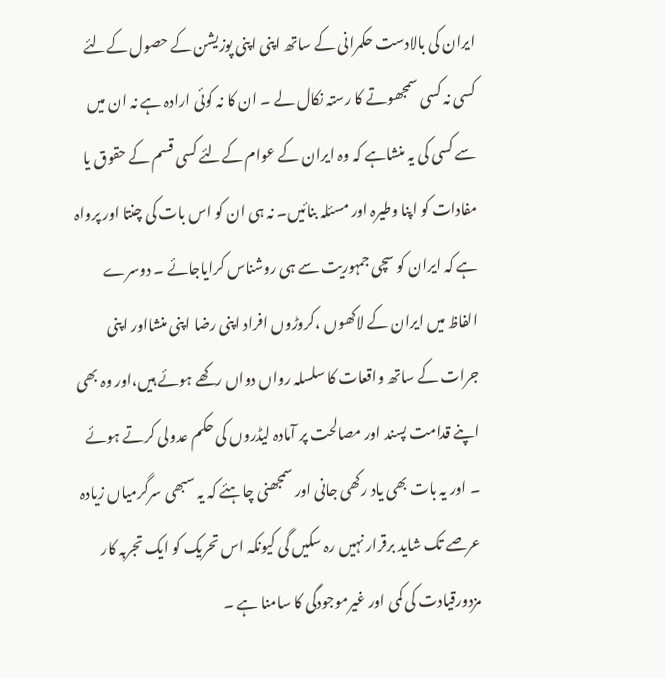ایران کی بالادست حکمرانی کے ساتھ اپنی اپنی پوزیشن کے حصول کےلئے کسی نہ کسی سمجھوتے کا رستہ نکال لے ۔ ان کا نہ کوئی ارادہ ہے نہ ان میں سے کسی کی یہ منشاہے کہ وہ ایران کے عوام کےلئے کسی قسم کے حقوق یا مفادات کو اپنا وطیرہ اور مسئلہ بنائیں۔ نہ ہی ان کو اس بات کی چنتا اور پرواہ ہے کہ ایران کو سچی جمہوریت سے ہی روشناس کرایاجائے ۔ دوسرے الفاظ میں ایران کے لاکھوں ،کروڑوں افراد اپنی رضا اپنی منشااور اپنی جرات کے ساتھ واقعات کا سلسلہ رواں دواں رکھے ہوئے ہیں،اور وہ بھی اپنے قدامت پسند اور مصالحت پر آمادہ لیڈروں کی حکم عدولی کرتے ہوئے ۔ اور یہ بات بھی یاد رکھی جانی اور سمجھنی چاہئے کہ یہ سبھی سرگرمیاں زیادہ عرصے تک شاید برقرار نہیں رہ سکیں گی کیونکہ اس تحریک کو ایک تجربہ کار مزدورقیادت کی کمی اور غیرموجودگی کا سامنا ہے ۔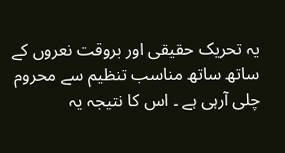یہ تحریک حقیقی اور بروقت نعروں کے ساتھ ساتھ مناسب تنظیم سے محروم چلی آرہی ہے ۔ اس کا نتیجہ یہ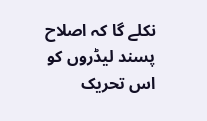نکلے گا کہ اصلاح پسند لیڈروں کو اس تحریک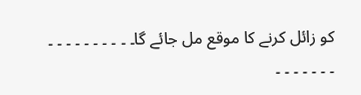کو زائل کرنے کا موقع مل جائے گا۔ ۔ ۔ ۔ ۔ ۔ ۔ ۔ ۔ ۔ ۔ ۔ ۔ ۔ ۔ ۔ ۔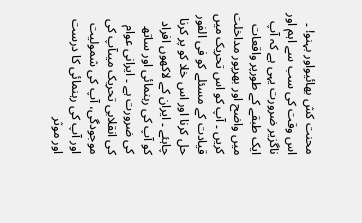محنت کش بھائیواور بہنو! ۔ اس وقت کی سب سے اہم اور ناگزیر ضرورت یہی ہے کہ آپ ایک طبقے کے طورپر واقعات میں واضح اور بھرپور مداخلت کریں ۔ آپ کو اس تحریک میں قیادت کے مسئلے کو فی الفور حل کرنا اور اس خلا کو پر کرنا چاہئے ۔ ایران کے لاکھوں افراد کو آپ کی رہنمائی اور ساتھ کی ضرورت ہے ۔ ایرانی عوام کی انقلابی تحریک میںآپ کی موجودگی، آپ کی شمولیت اور آپ کی رہنمائی کا درست اور موثر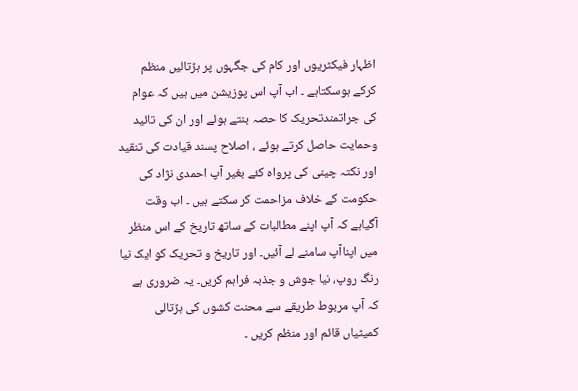اظہار فیکٹریوں اور کام کی جگہوں پر ہڑتالیں منظم کرکے ہوسکتاہے ۔ اب آپ اس پوزیشن میں ہیں کہ عوام کی جراتمندتحریک کا حصہ بنتے ہوئے اور ان کی تائید وحمایت حاصل کرتے ہوئے ، اصلاح پسند قیادت کی تنقید اور نکتہ چینی کی پرواہ کئے بغیر آپ احمدی نژاد کی حکومت کے خلاف مزاحمت کر سکتے ہیں ۔ اب وقت آگیاہے کہ آپ اپنے مطالبات کے ساتھ تاریخ کے اس منظر میں اپناآپ سامنے لے آئیں۔ اور تاریخ و تحریک کو ایک نیا رنگ روپ، نیا جوش و جذبہ فراہم کریں۔ یہ ضروری ہے کہ آپ مربوط طریقے سے محنت کشوں کی ہڑتالی کمیٹیاں قائم اور منظم کریں ۔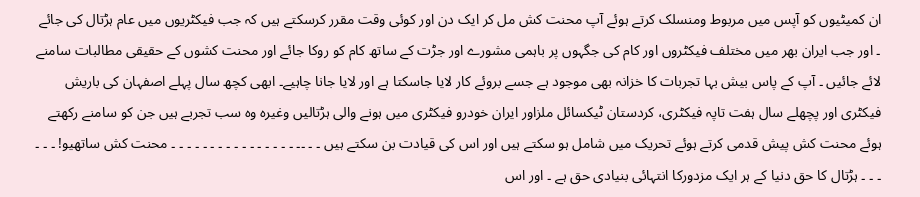ان کمیٹیوں کو آپس میں مربوط ومنسلک کرتے ہوئے آپ محنت کش مل کر ایک دن اور کوئی وقت مقرر کرسکتے ہیں کہ جب فیکٹریوں میں عام ہڑتال کی جائے ۔ اور جب ایران بھر میں مختلف فیکٹروں اور کام کی جگہوں پر باہمی مشورے اور جڑت کے ساتھ کام کو روکا جائے اور محنت کشوں کے حقیقی مطالبات سامنے لائے جائیں ۔ آپ کے پاس بیش بہا تجربات کا خزانہ بھی موجود ہے جسے بروئے کار لایا جاسکتا ہے اور لایا جانا چاہیے۔ ابھی کچھ سال پہلے اصفہان کی باریش فیکٹری اور پچھلے سال ہفت تاپہ فیکٹری، کردستان ٹیکسائل ملزاور ایران خودرو فیکٹری میں ہونے والی ہڑتالیں وغیرہ وہ سب تجربے ہیں جن کو سامنے رکھتے ہوئے محنت کش پیش قدمی کرتے ہوئے تحریک میں شامل ہو سکتے ہیں اور اس کی قیادت بن سکتے ہیں ۔ ۔ ۔۔ ۔ ۔ ۔ ۔ ۔ ۔ ۔ ۔ ۔ ۔ ۔ ۔ ۔ ۔ ۔ ۔ محنت کش ساتھیو! ۔ ۔ ۔ ۔ ۔ ۔ ہڑتال کا حق دنیا کے ہر ایک مزدورکا انتہائی بنیادی حق ہے ۔ اور اس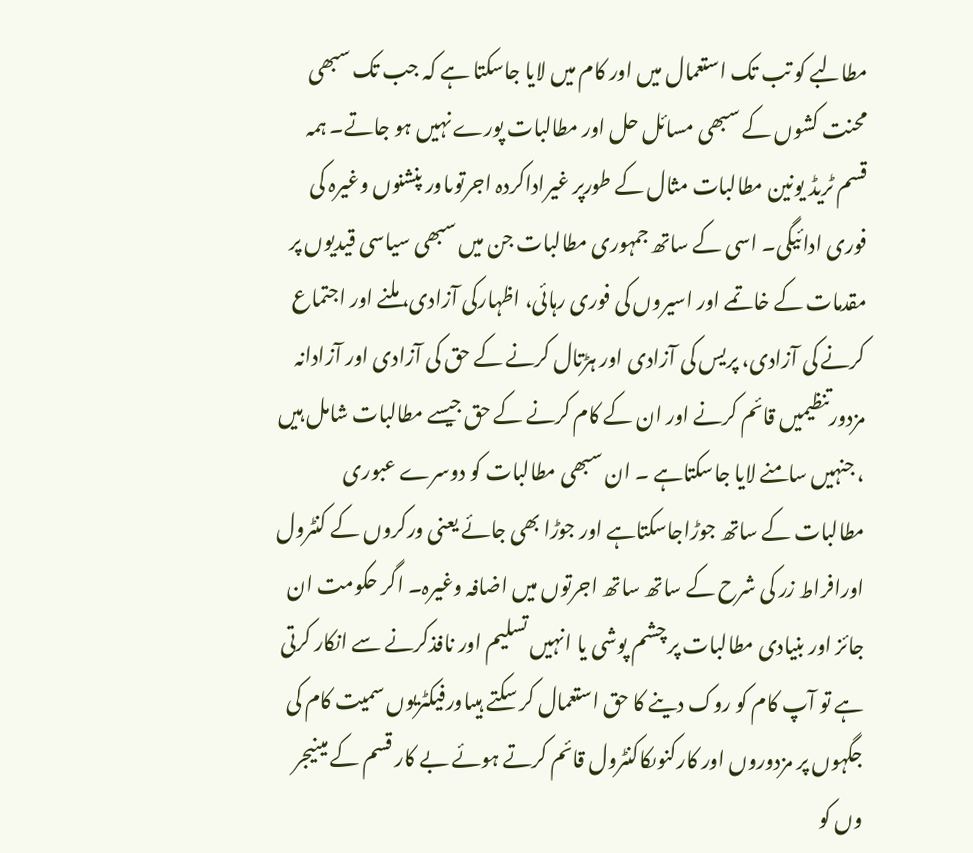مطالبے کو تب تک استعمال میں اور کام میں لایا جاسکتا ہے کہ جب تک سبھی محنت کشوں کے سبھی مسائل حل اور مطالبات پورے نہیں ہو جاتے۔ ہمہ قسم ٹریڈ یونین مطالبات مثال کے طورپر غیراداکردہ اجرتوںاور پنشنوں وغیرہ کی فوری ادائیگی۔ اسی کے ساتھ جمہوری مطالبات جن میں سبھی سیاسی قیدیوں پر مقدمات کے خاتمے اور اسیروں کی فوری رہائی، اظہارکی آزادی، ملنے اور اجتماع کرنے کی آزادی، پریس کی آزادی اور ہڑتال کرنے کے حق کی آزادی اور آزادانہ مزدورتنظیمیں قائم کرنے اور ان کے کام کرنے کے حق جیسے مطالبات شامل ہیں ، جنہیں سامنے لایا جاسکتاہے ۔ ان سبھی مطالبات کو دوسرے عبوری مطالبات کے ساتھ جوڑاجاسکتاہے اور جوڑا بھی جائے یعنی ورکروں کے کنٹرول اورافراط زر کی شرح کے ساتھ ساتھ اجرتوں میں اضافہ وغیرہ۔ اگر حکومت ان جائز اور بنیادی مطالبات پر چشم پوشی یا انہیں تسلیم اور نافذکرنے سے انکار کرتی ہے تو آپ کام کو روک دینے کا حق استعمال کر سکتے ہیںاورفیکٹریوں سمیت کام کی جگہوں پر مزدوروں اور کارکنوںکاکنٹرول قائم کرتے ہوئے بے کار قسم کے مینیجر وں کو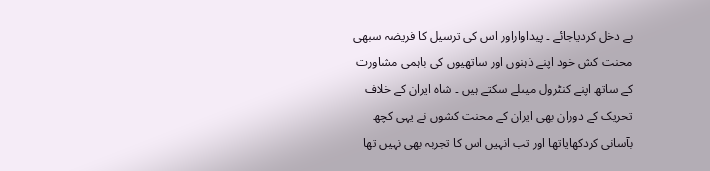بے دخل کردیاجائے ۔ پیداواراور اس کی ترسیل کا فریضہ سبھی محنت کش خود اپنے ذہنوں اور ساتھیوں کی باہمی مشاورت کے ساتھ اپنے کنٹرول میںلے سکتے ہیں ۔ شاہ ایران کے خلاف تحریک کے دوران بھی ایران کے محنت کشوں نے یہی کچھ بآسانی کردکھایاتھا اور تب انہیں اس کا تجربہ بھی نہیں تھا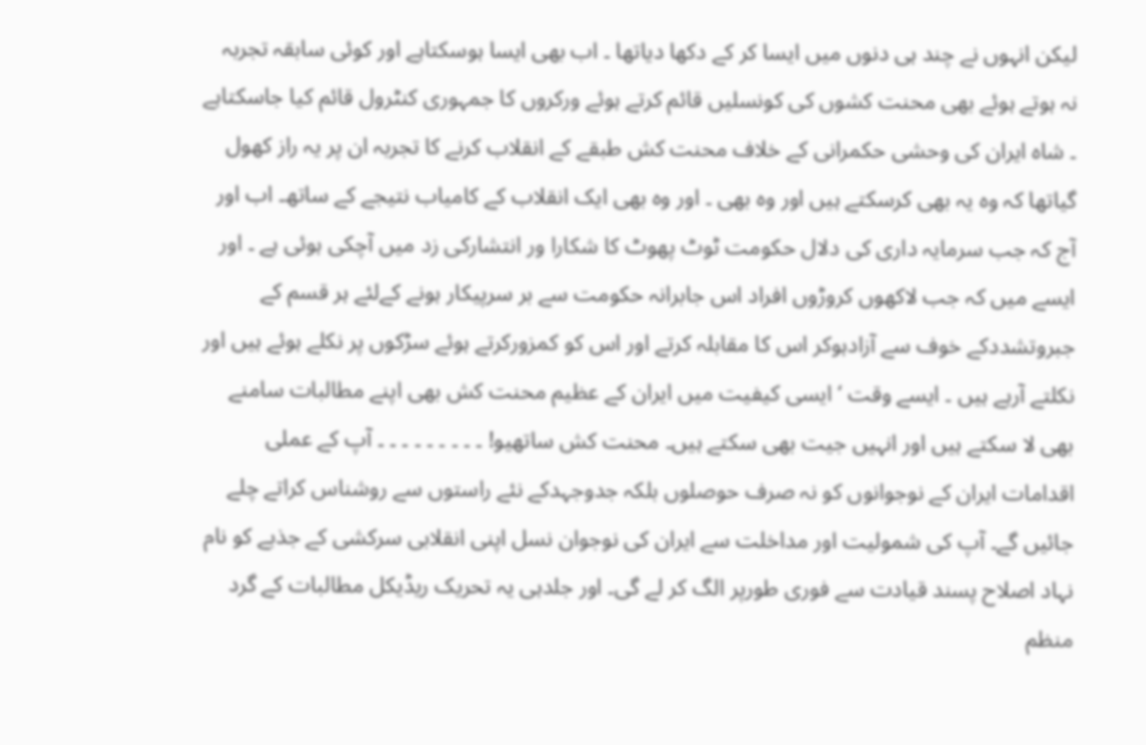لیکن انہوں نے چند ہی دنوں میں ایسا کر کے دکھا دیاتھا ۔ اب بھی ایسا ہوسکتاہے اور کوئی سابقہ تجربہ نہ ہوتے ہوئے بھی محنت کشوں کی کونسلیں قائم کرتے ہوئے ورکروں کا جمہوری کنٹرول قائم کیا جاسکتاہے ۔ شاہ ایران کی وحشی حکمرانی کے خلاف محنت کش طبقے کے انقلاب کرنے کا تجربہ ان پر یہ راز کھول گیاتھا کہ وہ یہ بھی کرسکتے ہیں اور وہ بھی ۔ اور وہ بھی ایک انقلاب کے کامیاب نتیجے کے ساتھ۔ اب اور آج کہ جب سرمایہ داری کی دلال حکومت ٹوٹ پھوٹ کا شکارا ور انتشارکی زد میں آچکی ہوئی ہے ۔ اور ایسے میں کہ جب لاکھوں کروڑوں افراد اس جابرانہ حکومت سے بر سرپیکار ہونے کےلئے ہر قسم کے جبروتشددکے خوف سے آزادہوکر اس کا مقابلہ کرتے اور اس کو کمزورکرتے ہوئے سڑکوں پر نکلے ہوئے ہیں اور نکلتے آرہے ہیں ۔ ایسے وقت ‘ ایسی کیفیت میں ایران کے عظیم محنت کش بھی اپنے مطالبات سامنے بھی لا سکتے ہیں اور انہیں جیت بھی سکتے ہیں۔ محنت کش ساتھیو! ۔ ۔ ۔ ۔ ۔ ۔ ۔ ۔ ۔ آپ کے عملی اقدامات ایران کے نوجوانوں کو نہ صرف حوصلوں بلکہ جدوجہدکے نئے راستوں سے روشناس کراتے چلے جائیں گے۔ آپ کی شمولیت اور مداخلت سے ایران کی نوجوان نسل اپنی انقلابی سرکشی کے جذبے کو نام نہاد اصلاح پسند قیادت سے فوری طورپر الگ کر لے گی۔ اور جلدہی یہ تحریک ریڈیکل مطالبات کے گرد منظم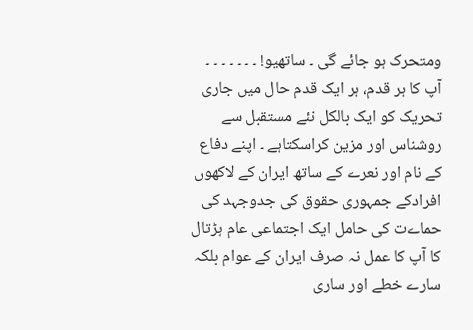ومتحرک ہو جائے گی ۔ ساتھیو! ۔ ۔ ۔ ۔ ۔ ۔ ۔ آپ کا ہر قدم، ہر ایک قدم حال میں جاری تحریک کو ایک بالکل نئے مستقبل سے روشناس اور مزین کراسکتاہے ۔ اپنے دفاع کے نام اور نعرے کے ساتھ ایران کے لاکھوں افرادکے جمہوری حقوق کی جدوجہد کی حماےت کی حامل ایک اجتماعی عام ہڑتال کا آپ کا عمل نہ صرف ایران کے عوام بلکہ سارے خطے اور ساری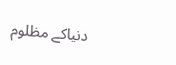دنیاکے مظلوم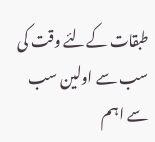طبقات کےلئے وقت کی سب سے اولین سب سے اہم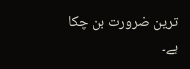ترین ضرورت بن چکا ہے۔